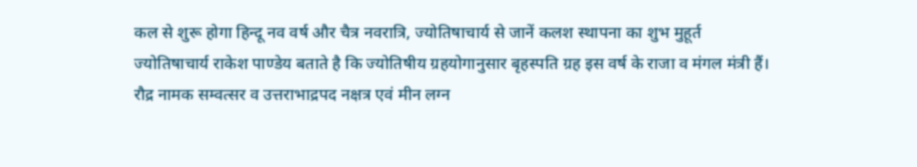कल से शुरू होगा हिन्दू नव वर्ष और चैत्र नवरात्रि, ज्योतिषाचार्य से जानें कलश स्थापना का शुभ मुहूर्त
ज्योतिषाचार्य राकेश पाण्डेय बताते है कि ज्योतिषीय ग्रहयोगानुसार बृहस्पति ग्रह इस वर्ष के राजा व मंगल मंत्री हैं। रौद्र नामक सम्वत्सर व उत्तराभाद्रपद नक्षत्र एवं मीन लग्न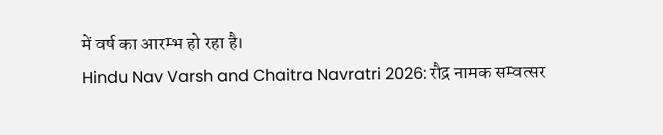में वर्ष का आरम्भ हो रहा है।
Hindu Nav Varsh and Chaitra Navratri 2026: रौद्र नामक सम्वत्सर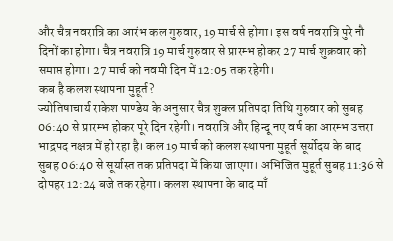और चैत्र नवरात्रि का आरंभ कल गुरुवार, 19 मार्च से होगा। इस वर्ष नवरात्रि पुरे नौ दिनों का होगा। चैत्र नवरात्रि 19 मार्च गुरुवार से प्रारम्भ होकर 27 मार्च शुक्रवार को समाप्त होगा। 27 मार्च को नवमी दिन में 12:05 तक रहेगी।
कब है कलश स्थापना मुहूर्त?
ज्योतिषाचार्य राकेश पाण्डेय के अनुसार चैत्र शुक्ल प्रतिपदा तिथि गुरुवार को सुबह 06:40 से प्रारम्भ होकर पूरे दिन रहेगी। नवरात्रि और हिन्दू नए वर्ष का आरम्भ उत्तरा भाद्रपद नक्षत्र में हो रहा है। कल 19 मार्च को कलश स्थापना मुहूर्त सूर्योदय के बाद सुबह 06:40 से सूर्यास्त तक प्रतिपदा में किया जाएगा। अभिजित मुहूर्त सुबह 11:36 से दोपहर 12:24 बजे तक रहेगा। कलश स्थापना के बाद माँ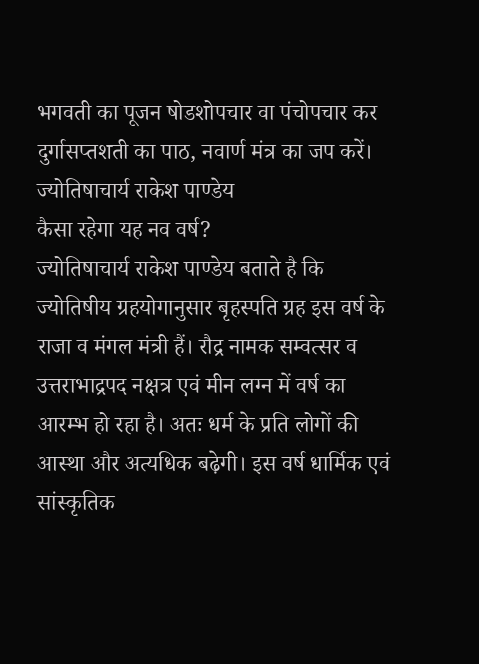भगवती का पूजन षोडशोपचार वा पंचोपचार कर दुर्गासप्तशती का पाठ, नवार्ण मंत्र का जप करें।
ज्योतिषाचार्य राकेश पाण्डेय
कैसा रहेगा यह नव वर्ष?
ज्योतिषाचार्य राकेश पाण्डेय बताते है कि ज्योतिषीय ग्रहयोगानुसार बृहस्पति ग्रह इस वर्ष के राजा व मंगल मंत्री हैं। रौद्र नामक सम्वत्सर व उत्तराभाद्रपद नक्षत्र एवं मीन लग्न में वर्ष का आरम्भ हो रहा है। अतः धर्म के प्रति लोगों की आस्था और अत्यधिक बढ़ेगी। इस वर्ष धार्मिक एवं सांस्कृतिक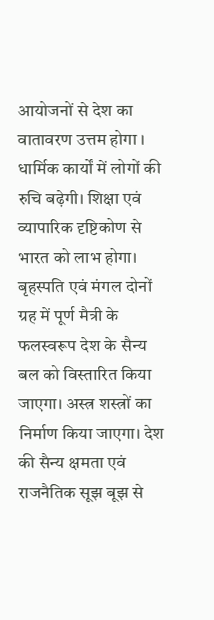आयोजनों से देश का वातावरण उत्तम होगा । धार्मिक कार्यों में लोगों की रुचि बढ़ेगी। शिक्षा एवं व्यापारिक दृष्टिकोण से भारत को लाभ होगा।
बृहस्पति एवं मंगल दोनों ग्रह में पूर्ण मैत्री के फलस्वरूप देश के सैन्य बल को विस्तारित किया जाएगा। अस्त्र शस्त्रों का निर्माण किया जाएगा। देश की सैन्य क्षमता एवं राजनैतिक सूझ बूझ से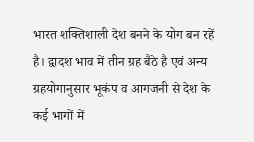भारत शक्तिशाली देश बनने के योग बन रहें है। द्वादश भाव में तीन ग्रह बैठे है एवं अन्य ग्रहयोगानुसार भूकंप व आगजनी से देश के कई भागों में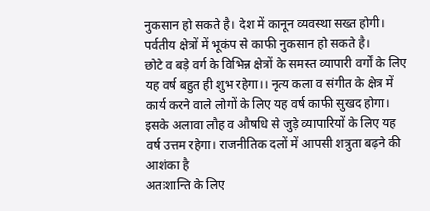नुकसान हो सकते है। देश में कानून व्यवस्था सख्त होगी। पर्वतीय क्षेत्रों में भूकंप से काफी नुकसान हो सकते है।
छोटे व बड़े वर्ग के विभिन्न क्षेत्रों के समस्त व्यापारी वर्गों के लिए यह वर्ष बहुत ही शुभ रहेगा।। नृत्य कला व संगीत के क्षेत्र में कार्य करने वाले लोगों के लिए यह वर्ष काफी सुखद होगा। इसके अलावा लौह व औषधि से जुड़े व्यापारियों के लिए यह वर्ष उत्तम रहेगा। राजनीतिक दलों में आपसी शत्रुता बढ़ने की आशंका है
अतःशान्ति के लिए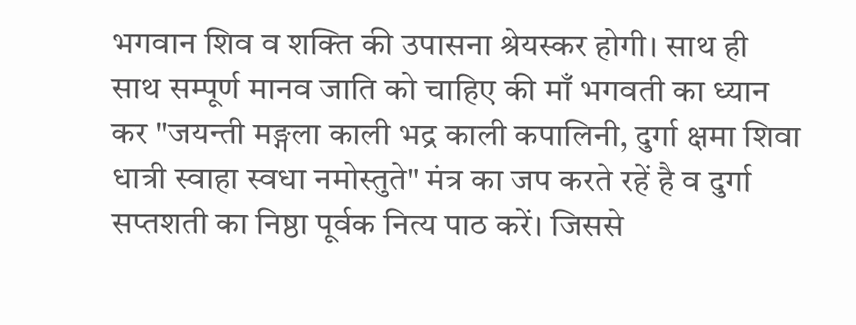भगवान शिव व शक्ति की उपासना श्रेयस्कर होगी। साथ ही साथ सम्पूर्ण मानव जाति को चाहिए की माँ भगवती का ध्यान कर "जयन्ती मङ्गला काली भद्र काली कपालिनी, दुर्गा क्षमा शिवा धात्री स्वाहा स्वधा नमोस्तुते" मंत्र का जप करते रहें है व दुर्गा सप्तशती का निष्ठा पूर्वक नित्य पाठ करें। जिससे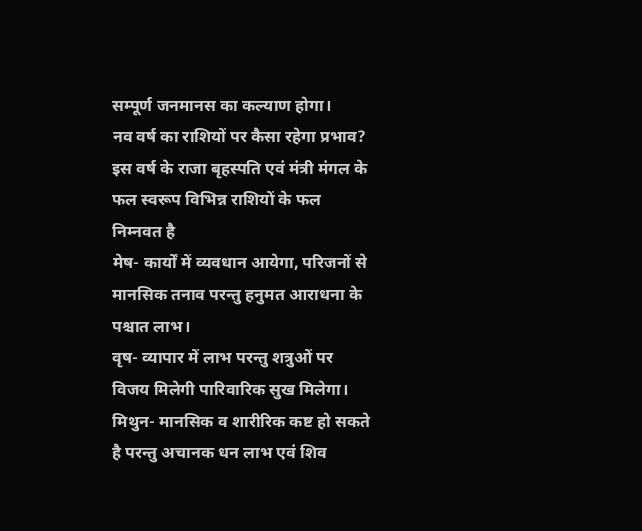सम्पूर्ण जनमानस का कल्याण होगा।
नव वर्ष का राशियों पर कैसा रहेगा प्रभाव?
इस वर्ष के राजा बृहस्पति एवं मंत्री मंगल के फल स्वरूप विभिन्न राशियों के फल निम्नवत है
मेष- कार्यों में व्यवधान आयेगा, परिजनों से मानसिक तनाव परन्तु हनुमत आराधना के पश्चात लाभ।
वृष- व्यापार में लाभ परन्तु शत्रुओं पर विजय मिलेगी पारिवारिक सुख मिलेगा।
मिथुन- मानसिक व शारीरिक कष्ट हो सकते है परन्तु अचानक धन लाभ एवं शिव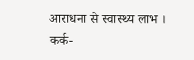आराधना से स्वास्थ्य लाभ ।
कर्क-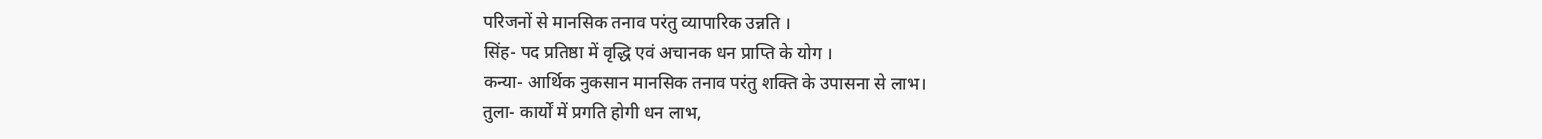परिजनों से मानसिक तनाव परंतु व्यापारिक उन्नति ।
सिंह- पद प्रतिष्ठा में वृद्धि एवं अचानक धन प्राप्ति के योग ।
कन्या- आर्थिक नुकसान मानसिक तनाव परंतु शक्ति के उपासना से लाभ।
तुला- कार्यों में प्रगति होगी धन लाभ,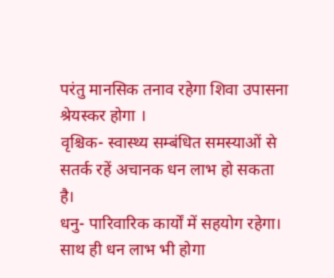परंतु मानसिक तनाव रहेगा शिवा उपासना श्रेयस्कर होगा ।
वृश्चिक- स्वास्थ्य सम्बंधित समस्याओं से सतर्क रहें अचानक धन लाभ हो सकता है।
धनु- पारिवारिक कार्यों में सहयोग रहेगा। साथ ही धन लाभ भी होगा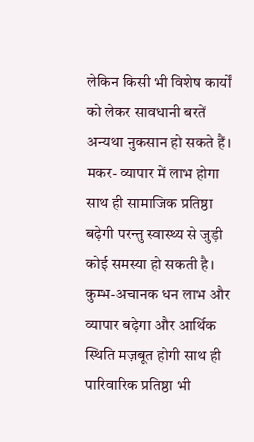लेकिन किसी भी विशेष कार्यों को लेकर सावधानी बरतें अन्यथा नुकसान हो सकते हैं।
मकर- व्यापार में लाभ होगा साथ ही सामाजिक प्रतिष्ठा बढ़ेगी परन्तु स्वास्थ्य से जुड़ी कोई समस्या हो सकती है।
कुम्भ-अचानक धन लाभ और व्यापार बढ़ेगा और आर्थिक स्थिति मज़बूत होगी साथ ही पारिवारिक प्रतिष्ठा भी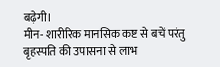बढ़ेगी।
मीन- शारीरिक मानसिक कष्ट से बचें परंतु बृहस्पति की उपासना से लाभ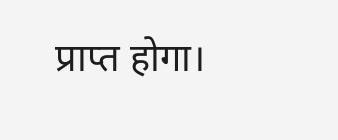प्राप्त होगा।